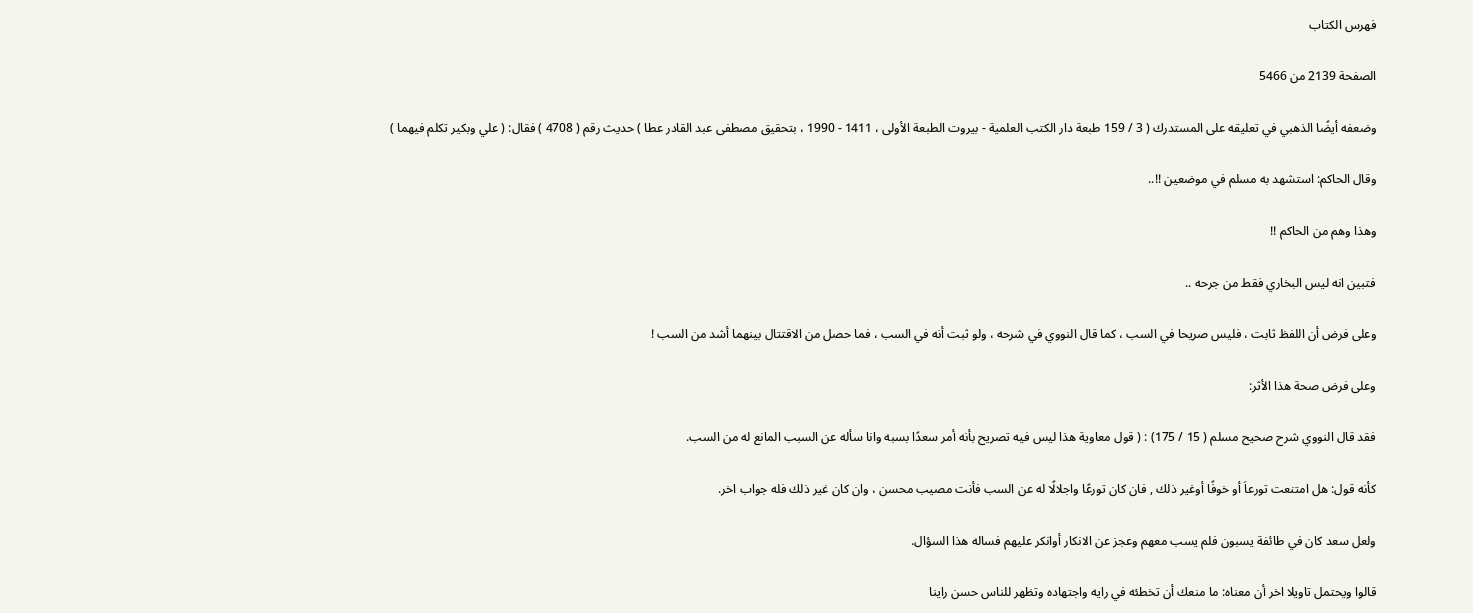فهرس الكتاب

الصفحة 2139 من 5466

وضعفه أيضًا الذهبي في تعليقه على المستدرك ( 3 / 159 طبعة دار الكتب العلمية - بيروت الطبعة الأولى ، 1411 - 1990 ، بتحقيق مصطفى عبد القادر عطا ) حديث رقم ( 4708 ) فقال: ( علي وبكير تكلم فيهما )

وقال الحاكم: استشهد به مسلم في موضعين !!..

وهذا وهم من الحاكم !!

فتبين انه ليس البخاري فقط من جرحه ..

وعلى فرض أن اللفظ ثابت ، فليس صريحا في السب ، كما قال النووي في شرحه ، ولو ثبت أنه في السب ، فما حصل من الاقتتال بينهما أشد من السب !

وعلى فرض صحة هذا الأثر:

فقد قال النووي شرح صحيح مسلم ( 15 / 175) : ( قول معاوية هذا ليس فيه تصريح بأنه أمر سعدًا بسبه وانا سأله عن السبب المانع له من السب.

كأنه قول: هل امتنعت تورعاَ أو خوفًا أوغير ذلك , فان كان تورعًا واجلالًا له عن السب فأنت مصيب محسن ، وان كان غير ذلك فله جواب اخر.

ولعل سعد كان في طائفة يسبون فلم يسب معهم وعجز عن الانكار أوانكر عليهم فساله هذا السؤال.

قالوا ويحتمل تاويلا اخر أن معناه: ما منعك أن تخطئه في رايه واجتهاده وتظهر للناس حسن راينا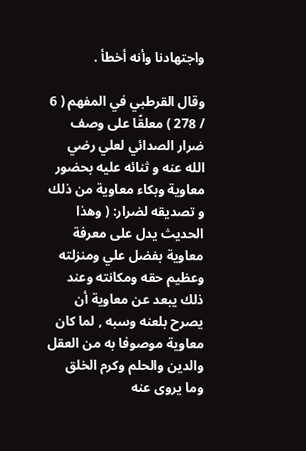واجتهادنا وأنه أخطأ .

وقال القرطبي في المفهم ( 6 / 278 ) معلقًا على وصف ضرار الصدائي لعلي رضي الله عنه و ثنائه عليه بحضور معاوية وبكاء معاوية من ذلك و تصديقه لضرار: ( وهذا الحديث يدل على معرفة معاوية بفضل علي ومنزلته وعظيم حقه ومكانته وعند ذلك يبعد عن معاوية أن يصرح بلعنه وسبه , لما كان معاوية موصوفا به من العقل والدين والحلم وكرم الخلق وما يروى عنه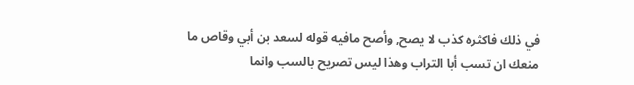في ذلك فاكثره كذب لا يصح, وأصح مافيه قوله لسعد بن أبي وقاص ما منعك ان تسب أبا التراب وهذا ليس تصريح بالسب وانما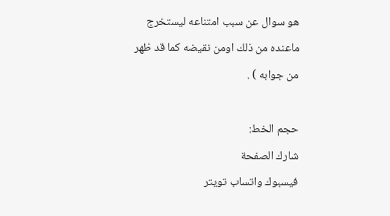هو سوال عن سبب امتناعه ليستخرج ماعنده من ذلك اومن نقيضه كما قد ظهر من جوابه ) .

حجم الخط:
شارك الصفحة
فيسبوك واتساب تويتر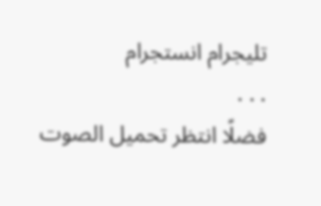تليجرام انستجرام
. . .
فضلًا انتظر تحميل الصوت